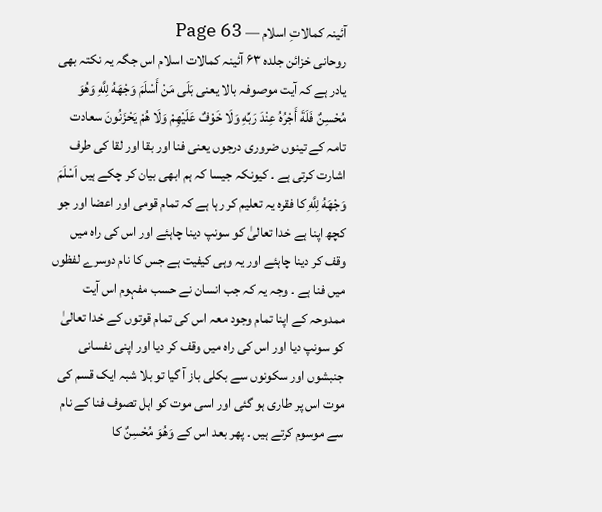آئینہ کمالاتِ اسلام — Page 63
روحانی خزائن جلده ۶۳ آئینہ کمالات اسلام اس جگہ یہ نکتہ بھی یادر ہے کہ آیت موصوفہ بالا یعنی بَلَى مَنْ أَسْلَمَ وَجْهَهُ لِلَّهِ وَهُوَ مُحْسِنٌ فَلَةَ أَجْرُهُ عِنْدَ رَبِّهِ وَلَا خَوْفٌ عَلَيْهِمْ وَلَا هُمْ يَحْزَنُونَ سعادت تامہ کے تینوں ضروری درجوں یعنی فنا اور بقا اور لقا کی طرف اشارت کرتی ہے ۔ کیونکہ جیسا کہ ہم ابھی بیان کر چکے ہیں اَسْلَمَ وَجْهَهُ لِلَّهِ کا فقرہ یہ تعلیم کر رہا ہے کہ تمام قومی اور اعضا اور جو کچھ اپنا ہے خدا تعالیٰ کو سونپ دینا چاہئے اور اس کی راہ میں وقف کر دینا چاہئے اور یہ وہی کیفیت ہے جس کا نام دوسرے لفظوں میں فنا ہے ۔ وجہ یہ کہ جب انسان نے حسب مفہوم اس آیت ممدوحہ کے اپنا تمام وجود معہ اس کی تمام قوتوں کے خدا تعالیٰ کو سونپ دیا اور اس کی راہ میں وقف کر دیا اور اپنی نفسانی جنبشوں اور سکونوں سے بکلی باز آ گیا تو بلا شبہ ایک قسم کی موت اس پر طاری ہو گئی اور اسی موت کو اہل تصوف فنا کے نام سے موسوم کرتے ہیں ۔ پھر بعد اس کے وَهُوَ مُحْسِنٌ کا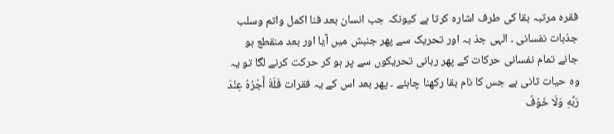فقرہ مرتبہ بقا کی طرف اشارہ کرتا ہے کیونکہ جب انسان بعد فنا اکمل واتم وسلب جذبات نفسانی ۔ الہی جذ بہ اور تحریک سے پھر جنبش میں آیا اور بعد منقطع ہو جانے تمام نفسانی حرکات کے پھر ربانی تحریکوں سے پر ہو کر حرکت کرنے لگا تو یہ وہ حیات ثانی ہے جس کا نام بقا رکھنا چاہئے ۔ پھر بعد اس کے یہ فقرات فَلَةَ أَجْرُهُ عِنْدَ رَبِّهِ وَلَا خَوْفٌ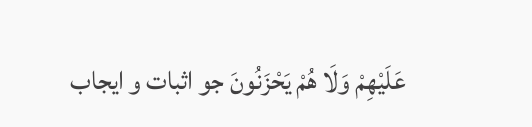عَلَيْهِمْ وَلَا هُمْ يَحْزَنُونَ جو اثبات و ایجاب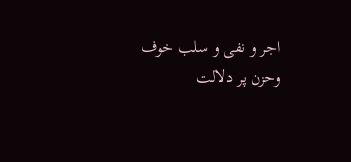اجر و نفی و سلب خوف وحزن پر دلالت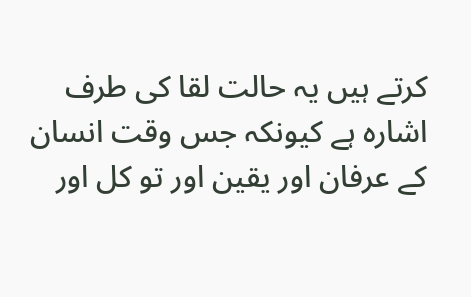کرتے ہیں یہ حالت لقا کی طرف اشارہ ہے کیونکہ جس وقت انسان کے عرفان اور یقین اور تو کل اور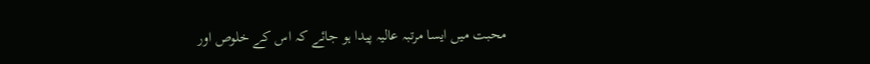محبت میں ایسا مرتبہ عالیہ پیدا ہو جائے کہ اس کے خلوص اور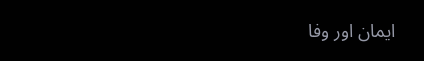ایمان اور وفا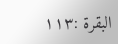البقرة :١١٣